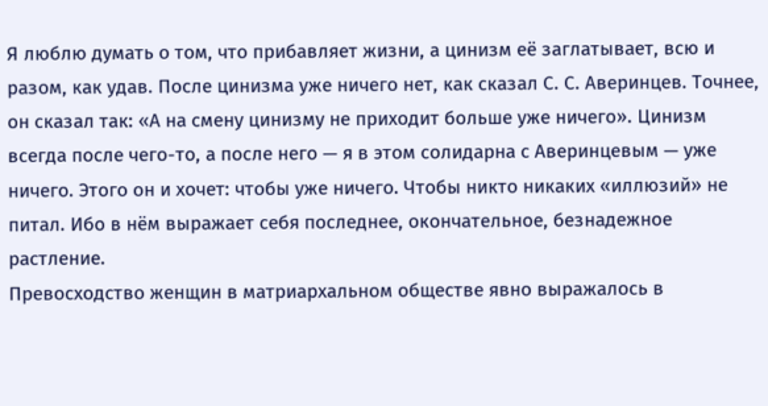Я люблю думать о том, что прибавляет жизни, а цинизм её заглатывает, всю и разом, как удав. После цинизма уже ничего нет, как сказал С. С. Аверинцев. Точнее, он сказал так: «А на смену цинизму не приходит больше уже ничего». Цинизм всегда после чего-то, а после него — я в этом солидарна с Аверинцевым — уже ничего. Этого он и хочет: чтобы уже ничего. Чтобы никто никаких «иллюзий» не питал. Ибо в нём выражает себя последнее, окончательное, безнадежное растление.
Превосходство женщин в матриархальном обществе явно выражалось в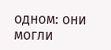одном: они могли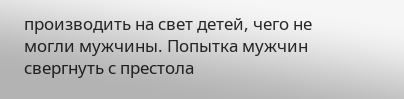производить на свет детей, чего не могли мужчины. Попытка мужчин свергнуть с престола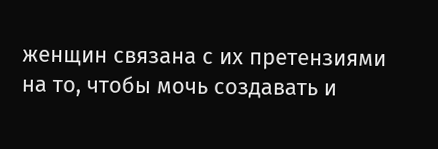женщин связана с их претензиями на то, чтобы мочь создавать и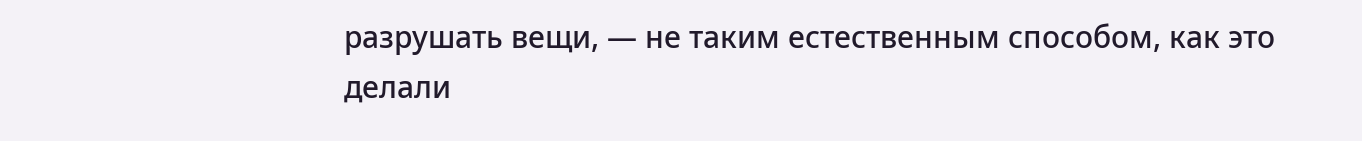разрушать вещи, — не таким естественным способом, как это делали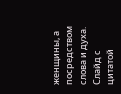женщины, а посредством слова и духа.
Cлайд с цитатой